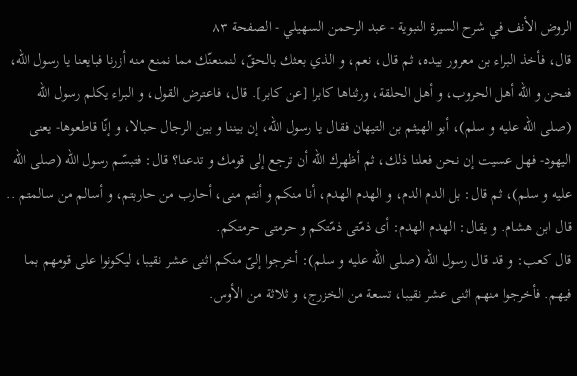الروض الأنف في شرح السيرة النبوية - عبد الرحمن السهيلي - الصفحة ٨٣
قال، فأخذ البراء بن معرور بيده، ثم قال، نعم، و الذي بعثك بالحقّ، لنمنعنّك مما نمنع منه أزرنا فبايعنا يا رسول اللّه، فنحن و اللّه أهل الحروب، و أهل الحلقة، ورثناها كابرا [عن كابر]. قال، فاعترض القول، و البراء يكلم رسول اللّه (صلى الله عليه و سلم)، أبو الهيثم بن التيهان فقال يا رسول اللّه، إن بيننا و بين الرجال حبالا، و إنّا قاطعوها- يعنى اليهود- فهل عسيت إن نحن فعلنا ذلك، ثم أظهرك اللّه أن ترجع إلى قومك و تدعنا؟ قال: فتبسّم رسول اللّه (صلى الله عليه و سلم)، ثم قال: بل الدم الدم، و الهدم الهدم، أنا منكم و أنتم منى، أحارب من حاربتم، و أسالم من سالمتم ..
قال ابن هشام. و يقال: الهدم الهدم: أى ذمّتى ذمّتكم و حرمتى حرمتكم.
قال كعب: و قد قال رسول اللّه (صلى الله عليه و سلم): أخرجوا إلىّ منكم اثنى عشر نقيبا، ليكونوا على قومهم بما فيهم. فأخرجوا منهم اثنى عشر نقيبا، تسعة من الخزرج، و ثلاثة من الأوس.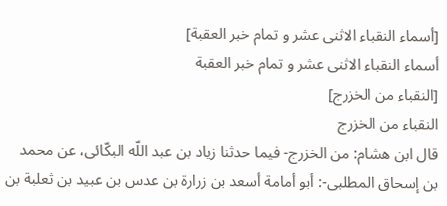[أسماء النقباء الاثنى عشر و تمام خبر العقبة]
أسماء النقباء الاثنى عشر و تمام خبر العقبة
[النقباء من الخزرج]
النقباء من الخزرج
قال ابن هشام: من الخزرج- فيما حدثنا زياد بن عبد اللّه البكّائى، عن محمد بن إسحاق المطلبى-: أبو أمامة أسعد بن زرارة بن عدس بن عبيد بن ثعلبة بن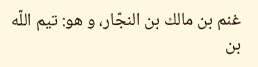غنم بن مالك بن النجّار، و هو: تيم اللّه بن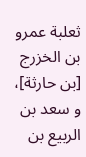ثعلبة عمرو بن الخزرج [بن حارثة]، و سعد بن الربيع بن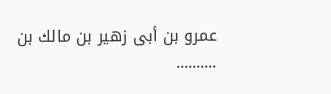عمرو بن أبى زهير بن مالك بن
..........